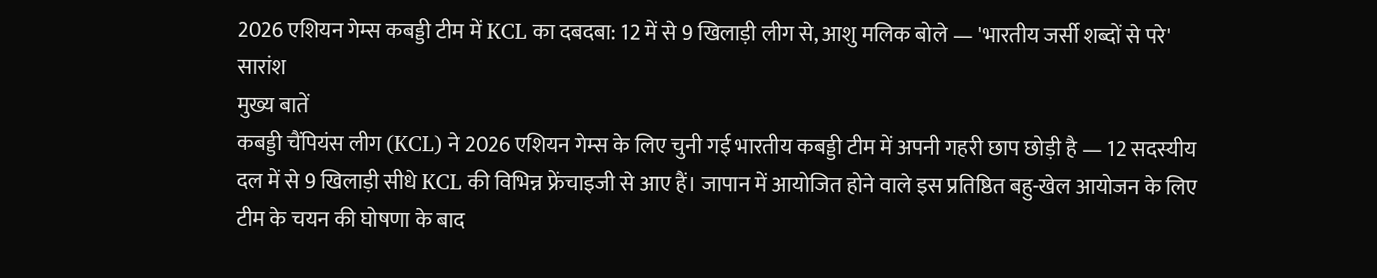2026 एशियन गेम्स कबड्डी टीम में KCL का दबदबा: 12 में से 9 खिलाड़ी लीग से, आशु मलिक बोले — 'भारतीय जर्सी शब्दों से परे'
सारांश
मुख्य बातें
कबड्डी चैंपियंस लीग (KCL) ने 2026 एशियन गेम्स के लिए चुनी गई भारतीय कबड्डी टीम में अपनी गहरी छाप छोड़ी है — 12 सदस्यीय दल में से 9 खिलाड़ी सीधे KCL की विभिन्न फ्रेंचाइजी से आए हैं। जापान में आयोजित होने वाले इस प्रतिष्ठित बहु-खेल आयोजन के लिए टीम के चयन की घोषणा के बाद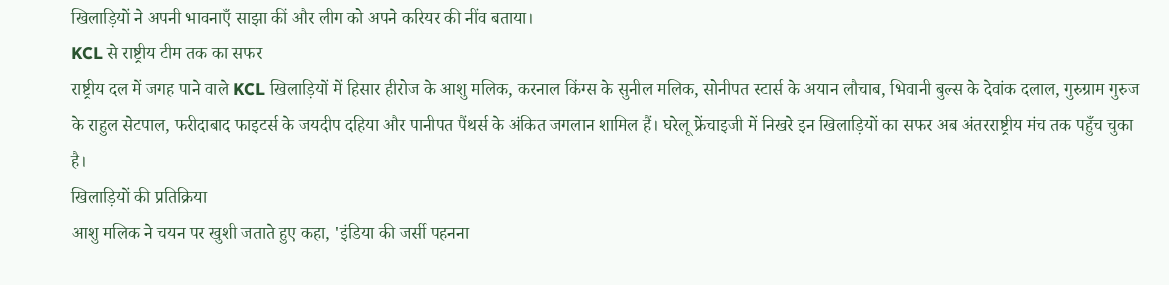खिलाड़ियों ने अपनी भावनाएँ साझा कीं और लीग को अपने करियर की नींव बताया।
KCL से राष्ट्रीय टीम तक का सफर
राष्ट्रीय दल में जगह पाने वाले KCL खिलाड़ियों में हिसार हीरोज के आशु मलिक, करनाल किंग्स के सुनील मलिक, सोनीपत स्टार्स के अयान लौचाब, भिवानी बुल्स के देवांक दलाल, गुरुग्राम गुरुज के राहुल सेटपाल, फरीदाबाद फाइटर्स के जयदीप दहिया और पानीपत पैंथर्स के अंकित जगलान शामिल हैं। घरेलू फ्रेंचाइजी में निखरे इन खिलाड़ियों का सफर अब अंतरराष्ट्रीय मंच तक पहुँच चुका है।
खिलाड़ियों की प्रतिक्रिया
आशु मलिक ने चयन पर खुशी जताते हुए कहा, 'इंडिया की जर्सी पहनना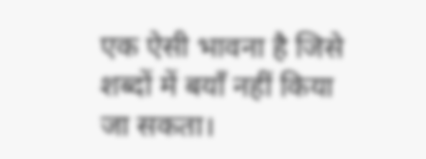एक ऐसी भावना है जिसे शब्दों में बयाँ नहीं किया जा सकता।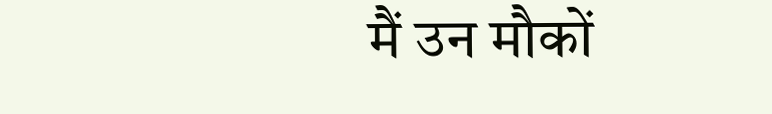मैं उन मौकों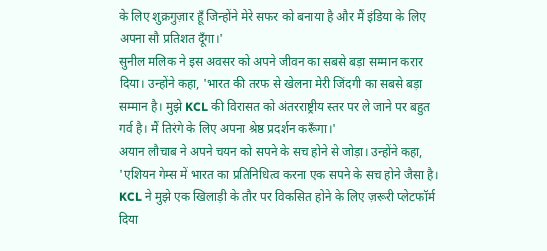के लिए शुक्रगुज़ार हूँ जिन्होंने मेरे सफर को बनाया है और मैं इंडिया के लिए अपना सौ प्रतिशत दूँगा।'
सुनील मलिक ने इस अवसर को अपने जीवन का सबसे बड़ा सम्मान करार दिया। उन्होंने कहा, 'भारत की तरफ से खेलना मेरी जिंदगी का सबसे बड़ा सम्मान है। मुझे KCL की विरासत को अंतरराष्ट्रीय स्तर पर ले जाने पर बहुत गर्व है। मैं तिरंगे के लिए अपना श्रेष्ठ प्रदर्शन करूँगा।'
अयान लौचाब ने अपने चयन को सपने के सच होने से जोड़ा। उन्होंने कहा, 'एशियन गेम्स में भारत का प्रतिनिधित्व करना एक सपने के सच होने जैसा है। KCL ने मुझे एक खिलाड़ी के तौर पर विकसित होने के लिए ज़रूरी प्लेटफॉर्म दिया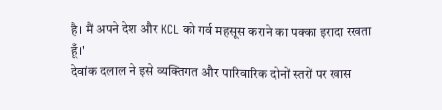है। मैं अपने देश और KCL को गर्व महसूस कराने का पक्का इरादा रखता हूँ।'
देवांक दलाल ने इसे व्यक्तिगत और पारिवारिक दोनों स्तरों पर खास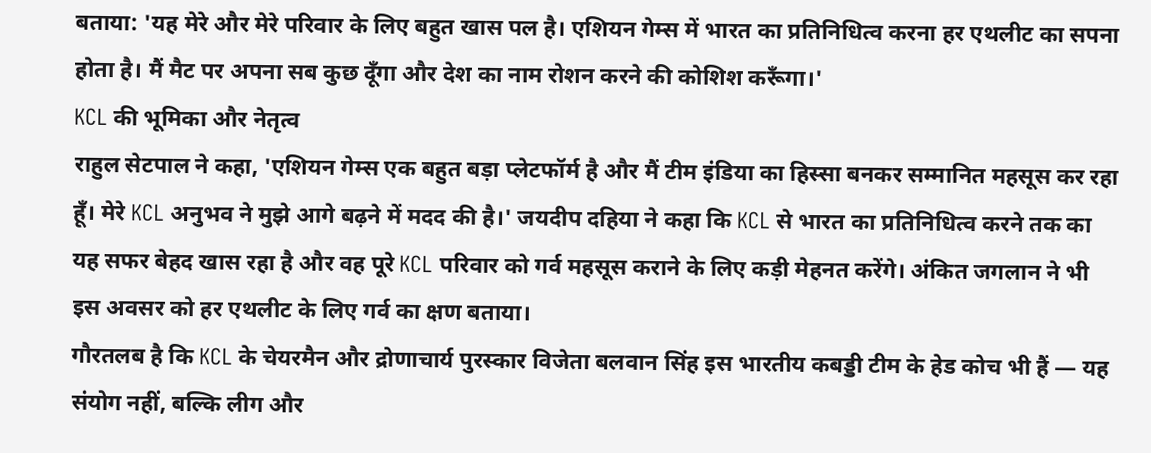बताया: 'यह मेरे और मेरे परिवार के लिए बहुत खास पल है। एशियन गेम्स में भारत का प्रतिनिधित्व करना हर एथलीट का सपना होता है। मैं मैट पर अपना सब कुछ दूँगा और देश का नाम रोशन करने की कोशिश करूँगा।'
KCL की भूमिका और नेतृत्व
राहुल सेटपाल ने कहा, 'एशियन गेम्स एक बहुत बड़ा प्लेटफॉर्म है और मैं टीम इंडिया का हिस्सा बनकर सम्मानित महसूस कर रहा हूँ। मेरे KCL अनुभव ने मुझे आगे बढ़ने में मदद की है।' जयदीप दहिया ने कहा कि KCL से भारत का प्रतिनिधित्व करने तक का यह सफर बेहद खास रहा है और वह पूरे KCL परिवार को गर्व महसूस कराने के लिए कड़ी मेहनत करेंगे। अंकित जगलान ने भी इस अवसर को हर एथलीट के लिए गर्व का क्षण बताया।
गौरतलब है कि KCL के चेयरमैन और द्रोणाचार्य पुरस्कार विजेता बलवान सिंह इस भारतीय कबड्डी टीम के हेड कोच भी हैं — यह संयोग नहीं, बल्कि लीग और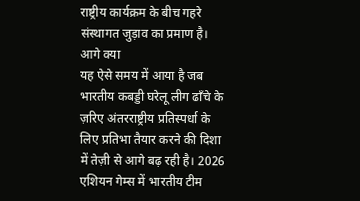राष्ट्रीय कार्यक्रम के बीच गहरे संस्थागत जुड़ाव का प्रमाण है।
आगे क्या
यह ऐसे समय में आया है जब भारतीय कबड्डी घरेलू लीग ढाँचे के ज़रिए अंतरराष्ट्रीय प्रतिस्पर्धा के लिए प्रतिभा तैयार करने की दिशा में तेज़ी से आगे बढ़ रही है। 2026 एशियन गेम्स में भारतीय टीम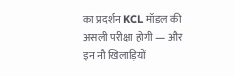का प्रदर्शन KCL मॉडल की असली परीक्षा होगी — और इन नौ खिलाड़ियों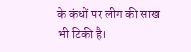के कंधों पर लीग की साख भी टिकी है।